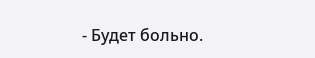- Будет больно.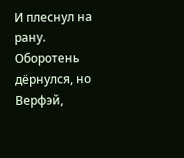И плеснул на рану.
Оборотень дёрнулся, но Верфэй,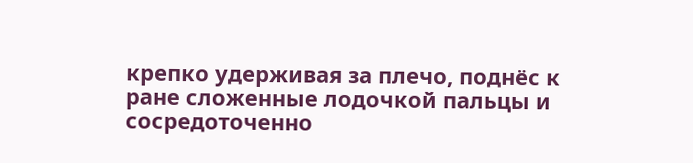крепко удерживая за плечо, поднёс к ране сложенные лодочкой пальцы и сосредоточенно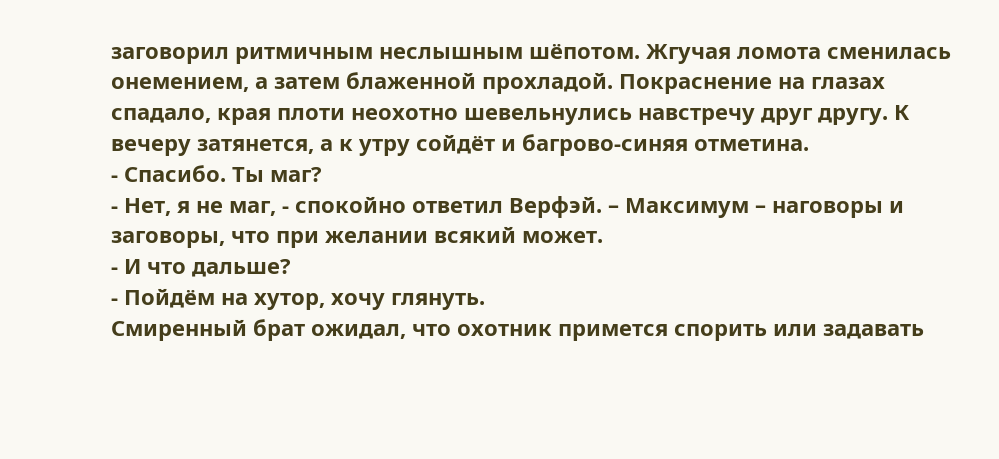заговорил ритмичным неслышным шёпотом. Жгучая ломота сменилась онемением, а затем блаженной прохладой. Покраснение на глазах спадало, края плоти неохотно шевельнулись навстречу друг другу. К вечеру затянется, а к утру сойдёт и багрово-синяя отметина.
- Спасибо. Ты маг?
- Нет, я не маг, - спокойно ответил Верфэй. – Максимум – наговоры и заговоры, что при желании всякий может.
- И что дальше?
- Пойдём на хутор, хочу глянуть.
Смиренный брат ожидал, что охотник примется спорить или задавать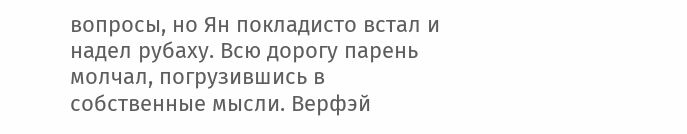вопросы, но Ян покладисто встал и надел рубаху. Всю дорогу парень молчал, погрузившись в собственные мысли. Верфэй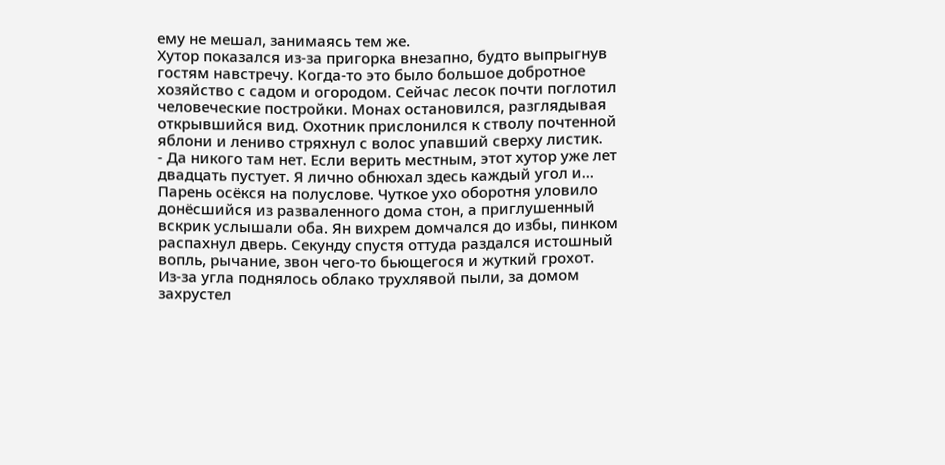ему не мешал, занимаясь тем же.
Хутор показался из-за пригорка внезапно, будто выпрыгнув гостям навстречу. Когда-то это было большое добротное хозяйство с садом и огородом. Сейчас лесок почти поглотил человеческие постройки. Монах остановился, разглядывая открывшийся вид. Охотник прислонился к стволу почтенной яблони и лениво стряхнул с волос упавший сверху листик.
- Да никого там нет. Если верить местным, этот хутор уже лет двадцать пустует. Я лично обнюхал здесь каждый угол и…
Парень осёкся на полуслове. Чуткое ухо оборотня уловило донёсшийся из разваленного дома стон, а приглушенный вскрик услышали оба. Ян вихрем домчался до избы, пинком распахнул дверь. Секунду спустя оттуда раздался истошный вопль, рычание, звон чего-то бьющегося и жуткий грохот. Из-за угла поднялось облако трухлявой пыли, за домом захрустел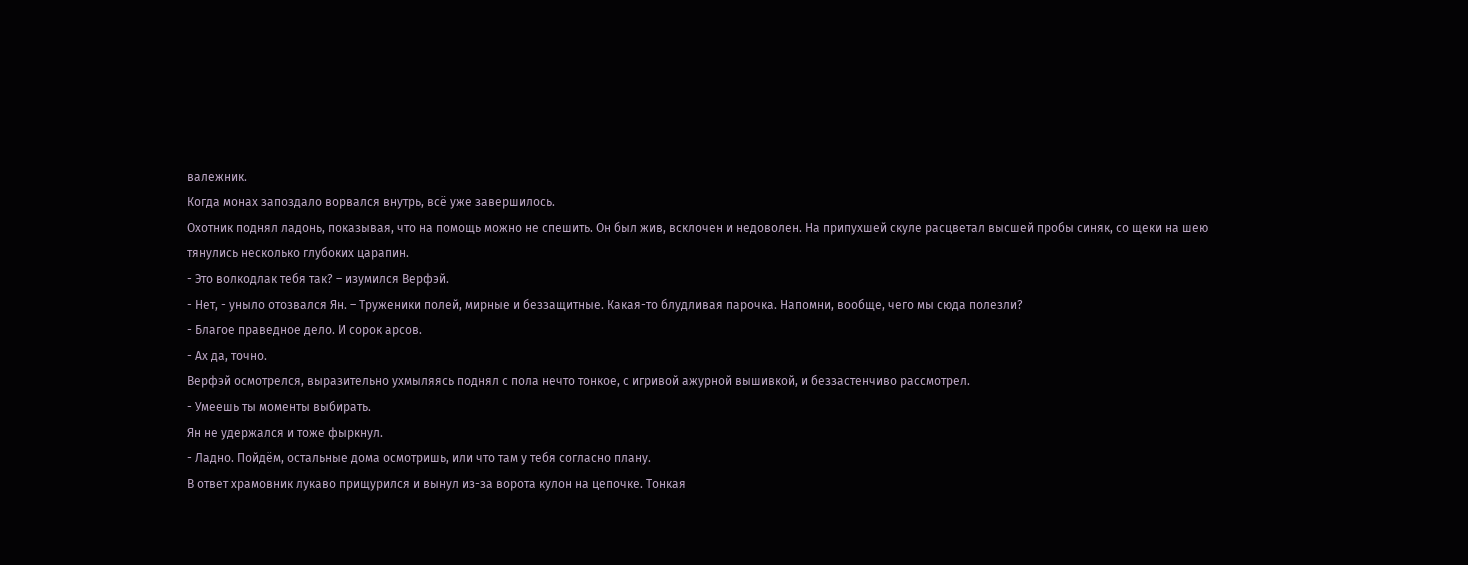валежник.
Когда монах запоздало ворвался внутрь, всё уже завершилось.
Охотник поднял ладонь, показывая, что на помощь можно не спешить. Он был жив, всклочен и недоволен. На припухшей скуле расцветал высшей пробы синяк, со щеки на шею тянулись несколько глубоких царапин.
- Это волкодлак тебя так? – изумился Верфэй.
- Нет, - уныло отозвался Ян. – Труженики полей, мирные и беззащитные. Какая-то блудливая парочка. Напомни, вообще, чего мы сюда полезли?
- Благое праведное дело. И сорок арсов.
- Ах да, точно.
Верфэй осмотрелся, выразительно ухмыляясь поднял с пола нечто тонкое, с игривой ажурной вышивкой, и беззастенчиво рассмотрел.
- Умеешь ты моменты выбирать.
Ян не удержался и тоже фыркнул.
- Ладно. Пойдём, остальные дома осмотришь, или что там у тебя согласно плану.
В ответ храмовник лукаво прищурился и вынул из-за ворота кулон на цепочке. Тонкая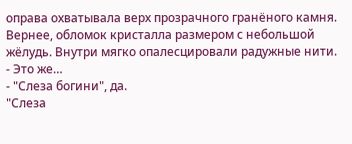оправа охватывала верх прозрачного гранёного камня. Вернее, обломок кристалла размером с небольшой жёлудь. Внутри мягко опалесцировали радужные нити.
- Это же…
- "Слеза богини", да.
"Слеза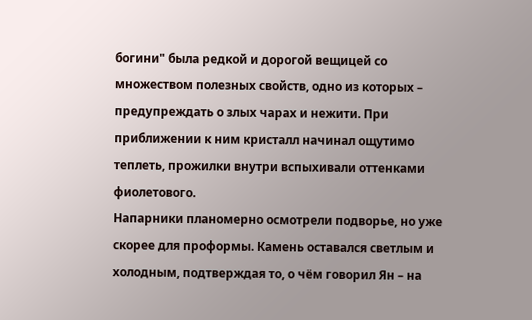богини" была редкой и дорогой вещицей со множеством полезных свойств, одно из которых – предупреждать о злых чарах и нежити. При приближении к ним кристалл начинал ощутимо теплеть, прожилки внутри вспыхивали оттенками фиолетового.
Напарники планомерно осмотрели подворье, но уже скорее для проформы. Камень оставался светлым и холодным, подтверждая то, о чём говорил Ян – на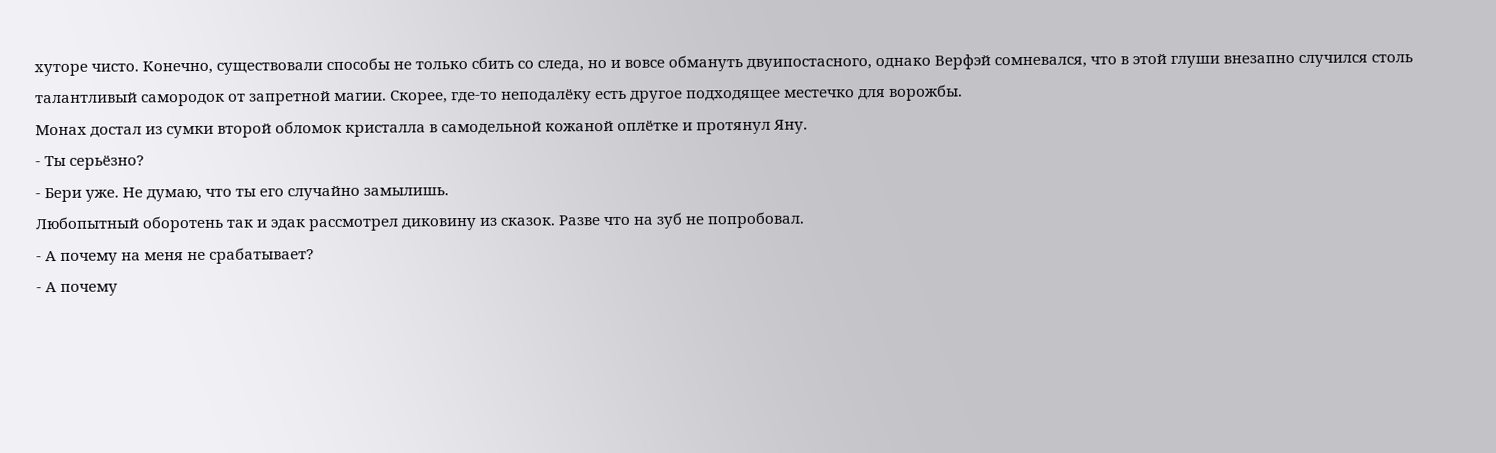хуторе чисто. Конечно, существовали способы не только сбить со следа, но и вовсе обмануть двуипостасного, однако Верфэй сомневался, что в этой глуши внезапно случился столь талантливый самородок от запретной магии. Скорее, где-то неподалёку есть другое подходящее местечко для ворожбы.
Монах достал из сумки второй обломок кристалла в самодельной кожаной оплётке и протянул Яну.
- Ты серьёзно?
- Бери уже. Не думаю, что ты его случайно замылишь.
Любопытный оборотень так и эдак рассмотрел диковину из сказок. Разве что на зуб не попробовал.
- А почему на меня не срабатывает?
- А почему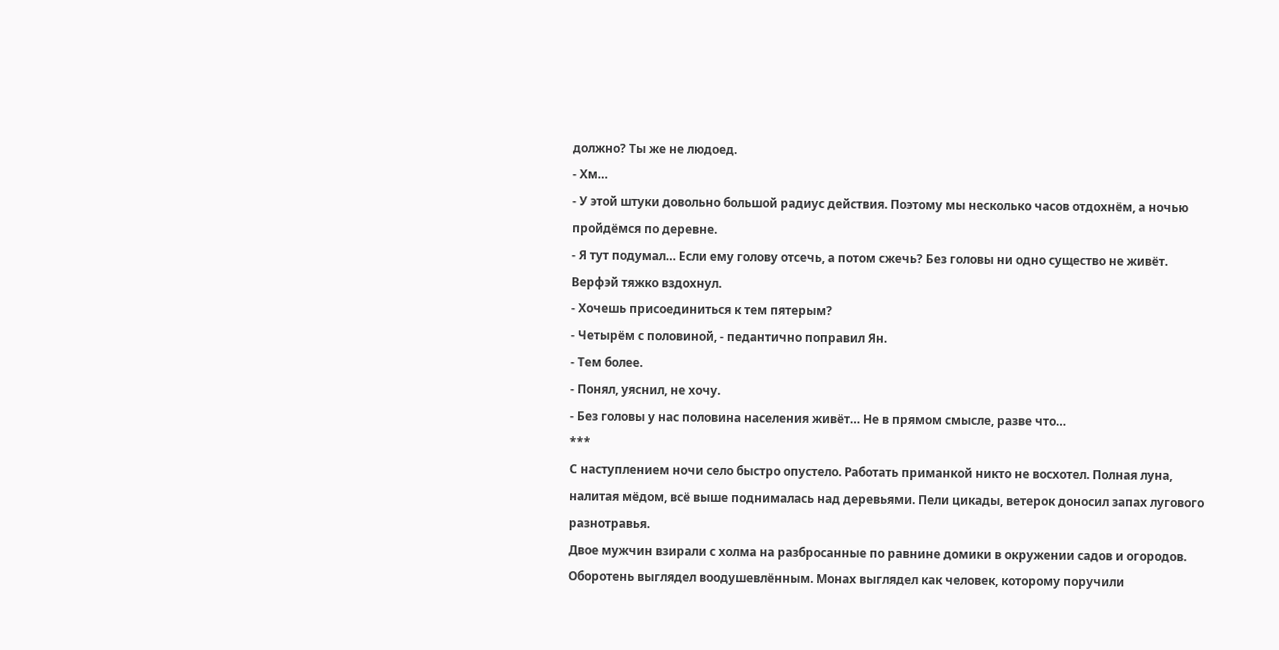должно? Ты же не людоед.
- Хм…
- У этой штуки довольно большой радиус действия. Поэтому мы несколько часов отдохнём, а ночью пройдёмся по деревне.
- Я тут подумал… Если ему голову отсечь, а потом сжечь? Без головы ни одно существо не живёт.
Верфэй тяжко вздохнул.
- Хочешь присоединиться к тем пятерым?
- Четырём с половиной, - педантично поправил Ян.
- Тем более.
- Понял, уяснил, не хочу.
- Без головы у нас половина населения живёт… Не в прямом смысле, разве что…
***
С наступлением ночи село быстро опустело. Работать приманкой никто не восхотел. Полная луна, налитая мёдом, всё выше поднималась над деревьями. Пели цикады, ветерок доносил запах лугового разнотравья.
Двое мужчин взирали с холма на разбросанные по равнине домики в окружении садов и огородов. Оборотень выглядел воодушевлённым. Монах выглядел как человек, которому поручили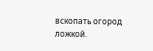вскопать огород ложкой.